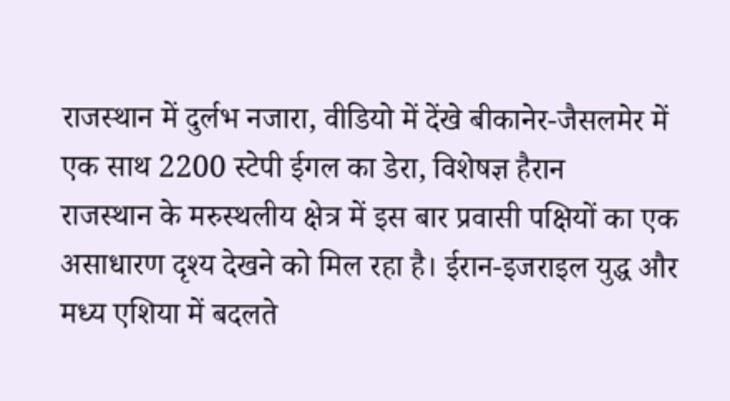राजस्थान में दुर्लभ नजारा, वीडियो में देंखे बीकानेर-जैसलमेर में एक साथ 2200 स्टेपी ईगल का डेरा, विशेषज्ञ हैरान
राजस्थान के मरुस्थलीय क्षेत्र में इस बार प्रवासी पक्षियों का एक असाधारण दृश्य देखने को मिल रहा है। ईरान-इजराइल युद्ध और मध्य एशिया में बदलते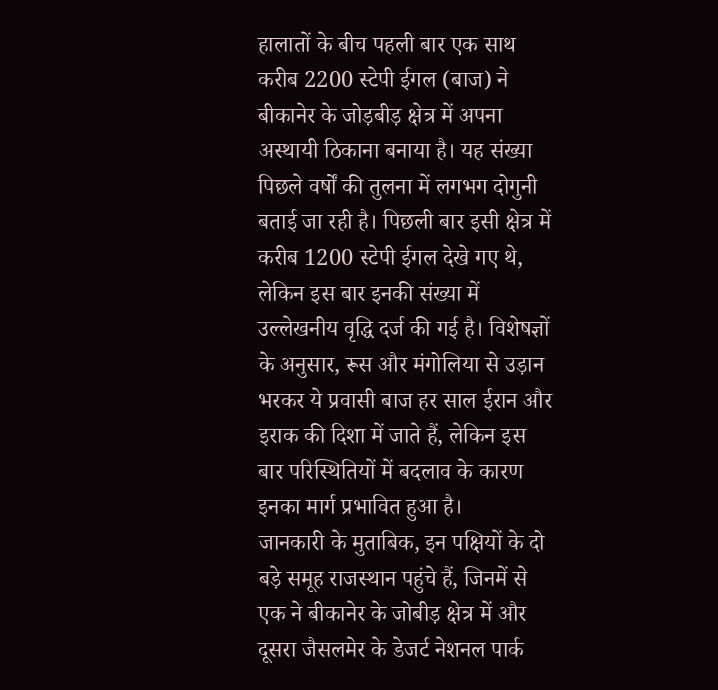हालातों के बीच पहली बार एक साथ करीब 2200 स्टेपी ईगल (बाज) ने बीकानेर के जोड़बीड़ क्षेत्र में अपना अस्थायी ठिकाना बनाया है। यह संख्या पिछले वर्षों की तुलना में लगभग दोगुनी बताई जा रही है। पिछली बार इसी क्षेत्र में करीब 1200 स्टेपी ईगल देखे गए थे, लेकिन इस बार इनकी संख्या में उल्लेखनीय वृद्धि दर्ज की गई है। विशेषज्ञों के अनुसार, रूस और मंगोलिया से उड़ान भरकर ये प्रवासी बाज हर साल ईरान और इराक की दिशा में जाते हैं, लेकिन इस बार परिस्थितियों में बदलाव के कारण इनका मार्ग प्रभावित हुआ है।
जानकारी के मुताबिक, इन पक्षियों के दो बड़े समूह राजस्थान पहुंचे हैं, जिनमें से एक ने बीकानेर के जोबीड़ क्षेत्र में और दूसरा जैसलमेर के डेजर्ट नेशनल पार्क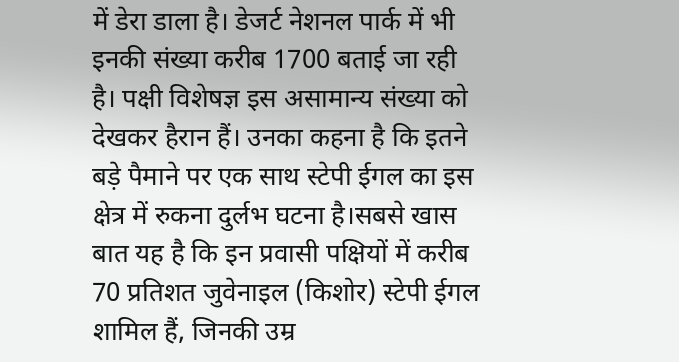में डेरा डाला है। डेजर्ट नेशनल पार्क में भी इनकी संख्या करीब 1700 बताई जा रही है। पक्षी विशेषज्ञ इस असामान्य संख्या को देखकर हैरान हैं। उनका कहना है कि इतने बड़े पैमाने पर एक साथ स्टेपी ईगल का इस क्षेत्र में रुकना दुर्लभ घटना है।सबसे खास बात यह है कि इन प्रवासी पक्षियों में करीब 70 प्रतिशत जुवेनाइल (किशोर) स्टेपी ईगल शामिल हैं, जिनकी उम्र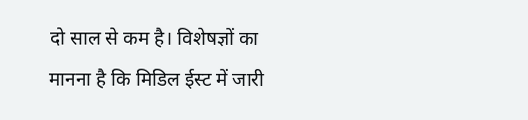दो साल से कम है। विशेषज्ञों का मानना है कि मिडिल ईस्ट में जारी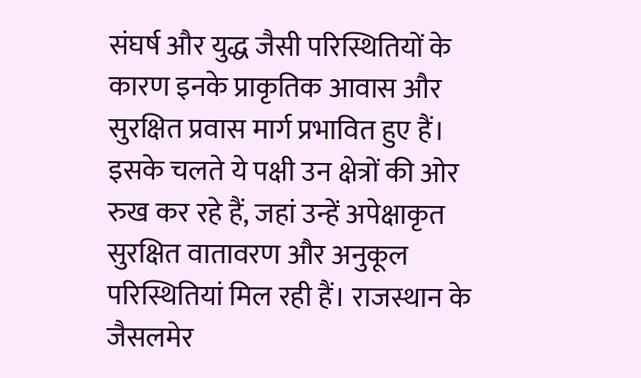संघर्ष और युद्ध जैसी परिस्थितियों के कारण इनके प्राकृतिक आवास और सुरक्षित प्रवास मार्ग प्रभावित हुए हैं।
इसके चलते ये पक्षी उन क्षेत्रों की ओर रुख कर रहे हैं, जहां उन्हें अपेक्षाकृत सुरक्षित वातावरण और अनुकूल परिस्थितियां मिल रही हैं। राजस्थान के जैसलमेर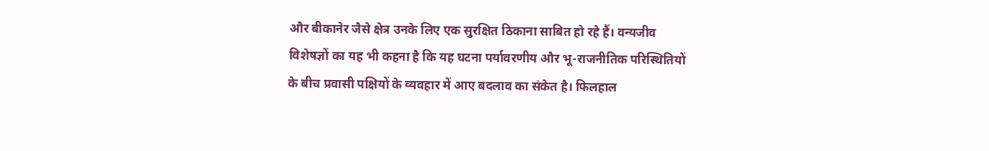और बीकानेर जैसे क्षेत्र उनके लिए एक सुरक्षित ठिकाना साबित हो रहे हैं। वन्यजीव विशेषज्ञों का यह भी कहना है कि यह घटना पर्यावरणीय और भू-राजनीतिक परिस्थितियों के बीच प्रवासी पक्षियों के व्यवहार में आए बदलाव का संकेत है। फिलहाल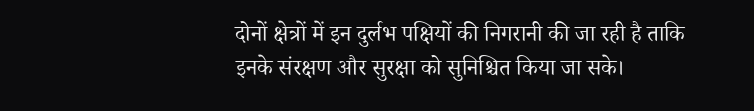दोनों क्षेत्रों में इन दुर्लभ पक्षियों की निगरानी की जा रही है ताकि इनके संरक्षण और सुरक्षा को सुनिश्चित किया जा सके।